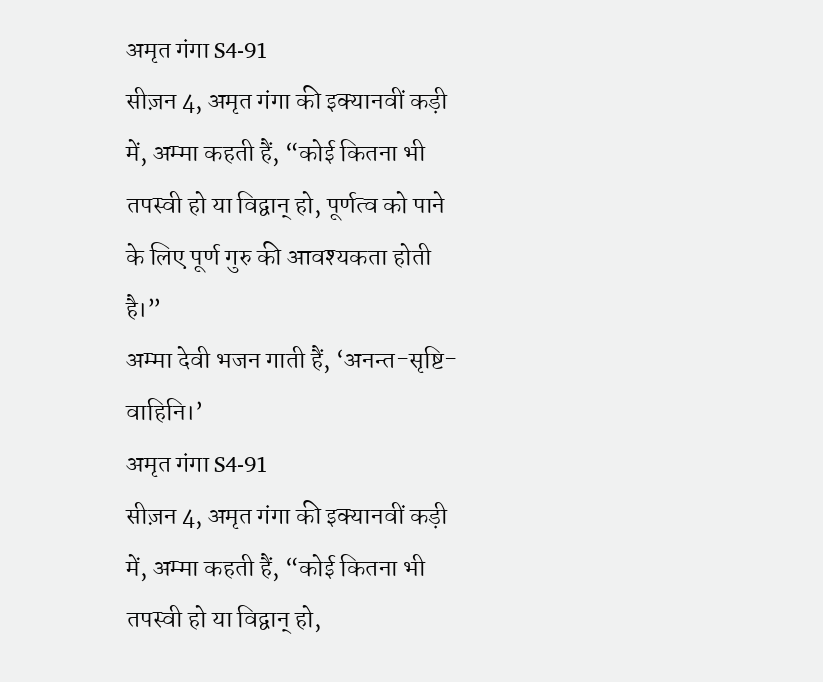अमृत गंगा S4-91
सीज़न 4, अमृत गंगा की इक्यानवीं कड़ी में, अम्मा कहती हैं, “कोई कितना भी तपस्वी हो या विद्वान् हो, पूर्णत्व को पाने के लिए पूर्ण गुरु की आवश्यकता होती है।”
अम्मा देवी भजन गाती हैं, ‘अनन्त-सृष्टि-वाहिनि।’
अमृत गंगा S4-91
सीज़न 4, अमृत गंगा की इक्यानवीं कड़ी में, अम्मा कहती हैं, “कोई कितना भी तपस्वी हो या विद्वान् हो,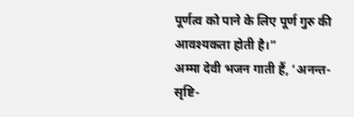पूर्णत्व को पाने के लिए पूर्ण गुरु की आवश्यकता होती है।”
अम्मा देवी भजन गाती हैं, ‘अनन्त-सृष्टि-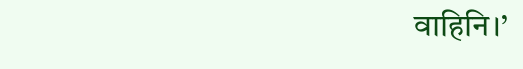वाहिनि।’